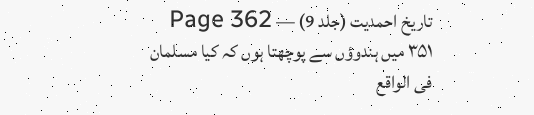تاریخ احمدیت (جلد 9) — Page 362
۳۵۱ میں ہندوؤں سے پوچھتا ہوں کہ کیا مسلمان فی الواقع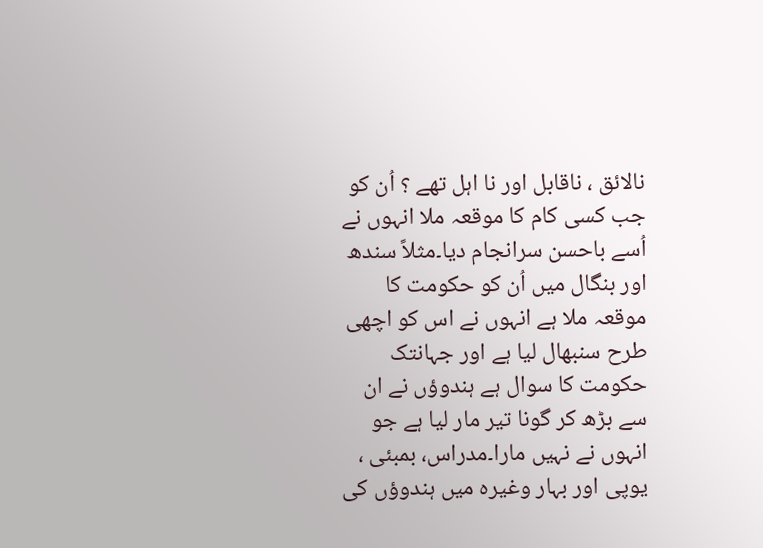نالائق ، ناقابل اور نا اہل تھے ؟ اُن کو جب کسی کام کا موقعہ ملا انہوں نے اُسے باحسن سرانجام دیا۔مثلاً سندھ اور بنگال میں اُن کو حکومت کا موقعہ ملا ہے انہوں نے اس کو اچھی طرح سنبھال لیا ہے اور جہانتک حکومت کا سوال ہے ہندوؤں نے ان سے بڑھ کر گونا تیر مار لیا ہے جو انہوں نے نہیں مارا۔مدراس، بمبئی ، یوپی اور بہار وغیرہ میں ہندوؤں کی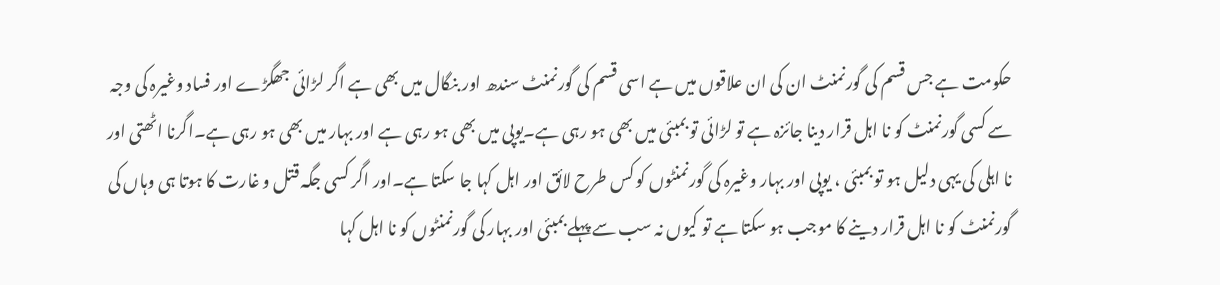حکومت ہے جس قسم کی گورنمنٹ ان کی ان علاقوں میں ہے اسی قسم کی گورنمنٹ سندھ اور بنگال میں بھی ہے اگر لڑائی جھگڑے اور فساد وغیرہ کی وجہ سے کسی گورنمنٹ کو نا اہل قرار دینا جائزہ ہے تو لڑائی تو بمبئی میں بھی ہو رہی ہے۔یوپی میں بھی ہو رہی ہے اور بہار میں بھی ہو رہی ہے۔اگرنا اٹھتی اور نا اہلی کی یہی دلیل ہو تو بمبئی ، یوپی اور بہار وغیرہ کی گورنمنٹوں کو کس طرح لائق اور اہل کہا جا سکتا ہے۔اور اگر کسی جگہ قتل و غارت کا ہوتا ہی وہاں کی گورنمنٹ کو نا اہل قرار دینے کا موجب ہو سکتا ہے تو کیوں نہ سب سے پہلے بمبئی اور بہار کی گورنمنٹوں کو نا اہل کہا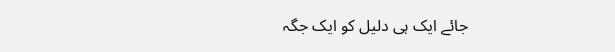جائے ایک ہی دلیل کو ایک جگہ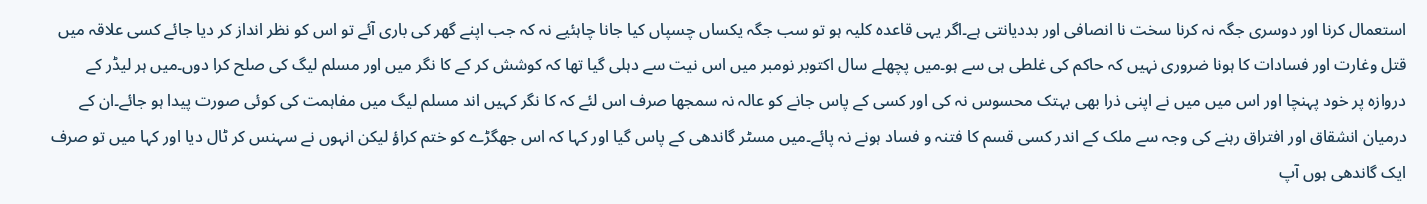استعمال کرنا اور دوسری جگہ نہ کرنا سخت نا انصافی اور بددیانتی ہے۔اگر یہی قاعدہ کلیہ ہو تو سب جگہ یکساں چسپاں کیا جانا چاہئیے نہ کہ جب اپنے گھر کی باری آئے تو اس کو نظر انداز کر دیا جائے کسی علاقہ میں قتل وغارت اور فسادات کا ہونا ضروری نہیں کہ حاکم کی غلطی ہی سے ہو۔میں پچھلے سال اکتوبر نومبر میں اس نیت سے دہلی گیا تھا کہ کوشش کر کے کا نگر میں اور مسلم لیگ کی صلح کرا دوں۔میں ہر لیڈر کے دروازہ پر خود پہنچا اور اس میں میں نے اپنی ذرا بھی بہتک محسوس نہ کی اور کسی کے پاس جانے کو عالہ نہ سمجھا صرف اس لئے کہ کا نگر کہیں اند مسلم لیگ میں مفاہمت کی کوئی صورت پیدا ہو جائے۔ان کے درمیان انشقاق اور افتراق رہنے کی وجہ سے ملک کے اندر کسی قسم کا فتنہ و فساد ہونے نہ پائے۔میں مسٹر گاندھی کے پاس گیا اور کہا کہ اس جھگڑے کو ختم کراؤ لیکن انہوں نے سہنس کر ٹال دیا اور کہا میں تو صرف ایک گاندھی ہوں آپ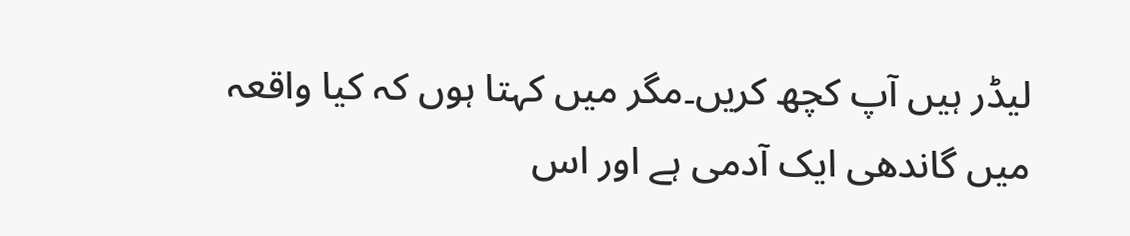لیڈر ہیں آپ کچھ کریں۔مگر میں کہتا ہوں کہ کیا واقعہ میں گاندھی ایک آدمی ہے اور اس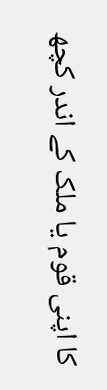کا اپنی قوم یا ملک کے اندر کچھ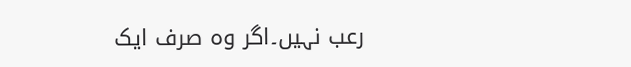رعب نہیں۔اگر وہ صرف ایک